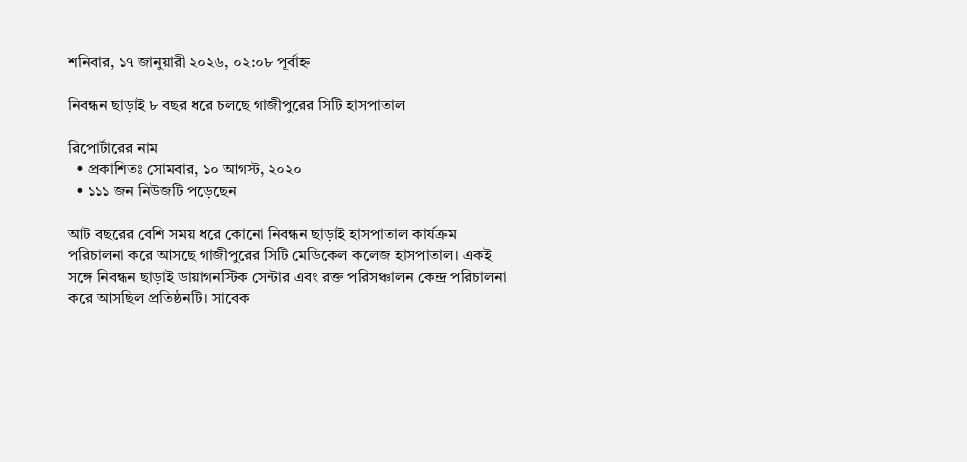শনিবার, ১৭ জানুয়ারী ২০২৬, ০২:০৮ পূর্বাহ্ন

নিবন্ধন ছাড়াই ৮ বছর ধরে চলছে গাজীপুরের সিটি হাসপাতাল

রিপোর্টারের নাম
  • প্রকাশিতঃ সোমবার, ১০ আগস্ট, ২০২০
  • ১১১ জন নিউজটি পড়েছেন

আট বছরের বেশি সময় ধরে কোনো নিবন্ধন ছাড়াই হাসপাতাল কার্যক্রম পরিচালনা করে আসছে গাজীপুরের সিটি মেডিকেল কলেজ হাসপাতাল। একই সঙ্গে নিবন্ধন ছাড়াই ডায়াগনস্টিক সেন্টার এবং রক্ত পরিসঞ্চালন কেন্দ্র পরিচালনা করে আসছিল প্রতিষ্ঠনটি। সাবেক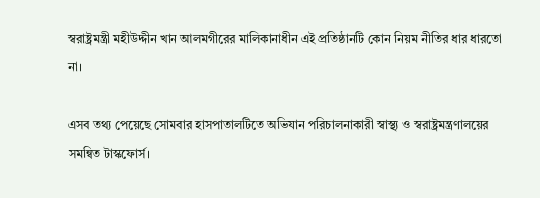স্বরাষ্ট্রমন্ত্রী মহীউদ্দীন খান আলমগীরের মালিকানাধীন এই প্রতিষ্ঠানটি কোন নিয়ম নীতির ধার ধারতো না।

এসব তথ্য পেয়েছে সোমবার হাসপাতালটিতে অভিযান পরিচালনাকারী স্বাস্থ্য ও স্বরাষ্ট্রমন্ত্রণালয়ের সমন্বিত টাস্কফোর্স।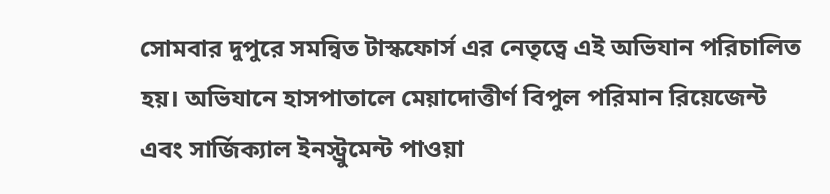সোমবার দুপুরে সমন্বিত টাস্কফোর্স এর নেতৃত্বে এই অভিযান পরিচালিত হয়। অভিযানে হাসপাতালে মেয়াদোত্তীর্ণ বিপুল পরিমান রিয়েজেন্ট এবং সার্জিক্যাল ইনস্ট্রুমেন্ট পাওয়া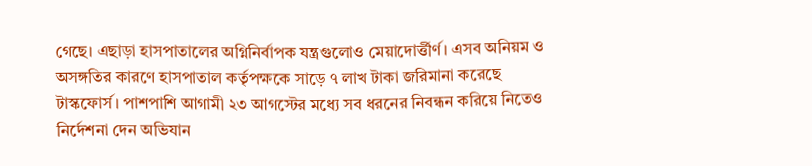গেছে। এছাড়া হাসপাতালের অগ্নিনির্বাপক যন্ত্রগুলোও মেয়াদোর্ত্তীর্ণ। এসব অনিয়ম ও অসঙ্গতির কারণে হাসপাতাল কর্তৃপক্ষকে সাড়ে ৭ লাখ টাকা জরিমানা করেছে টাস্কফোর্স। পাশপাশি আগামী ২৩ আগস্টের মধ্যে সব ধরনের নিবন্ধন করিয়ে নিতেও নির্দেশনা দেন অভিযান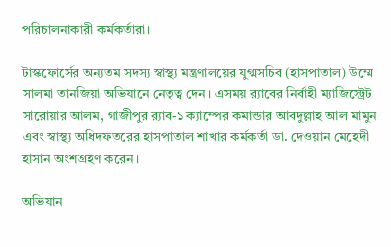পরিচালনাকারী কর্মকর্তারা।

টাস্কফোর্সের অন্যতম সদস্য স্বাস্থ্য মন্ত্রণালয়ের যুগ্মসচিব (হাসপাতাল) উম্মে সালমা তানজিয়া অভিযানে নেতৃত্ব দেন। এসময় র‌্যাবের নির্বাহী ম্যাজিস্ট্রেট সারোয়ার আলম, গাজীপুর র‌্যাব-১ ক্যাম্পের কমান্ডার আবদুল্লাহ আল মামুন এবং স্বাস্থ্য অধিদফতরের হাসপাতাল শাখার কর্মকর্তা ডা. দেওয়ান মেহেদী হাসান অংশগ্রহণ করেন।

অভিযান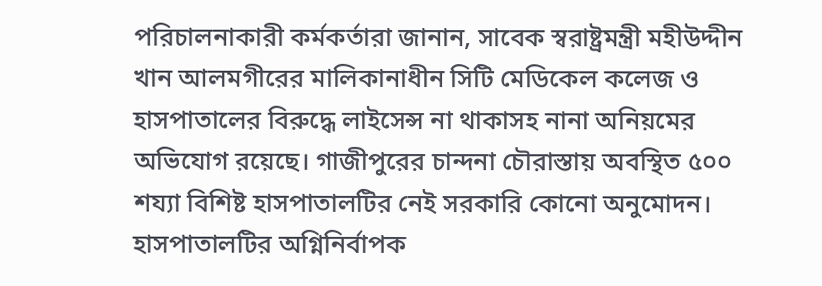পরিচালনাকারী কর্মকর্তারা জানান, সাবেক স্বরাষ্ট্রমন্ত্রী মহীউদ্দীন খান আলমগীরের মালিকানাধীন সিটি মেডিকেল কলেজ ও হাসপাতালের বিরুদ্ধে লাইসেন্স না থাকাসহ নানা অনিয়মের অভিযোগ রয়েছে। গাজীপুরের চান্দনা চৌরাস্তায় অবস্থিত ৫০০ শয্যা বিশিষ্ট হাসপাতালটির নেই সরকারি কোনো অনুমোদন। হাসপাতালটির অগ্নিনির্বাপক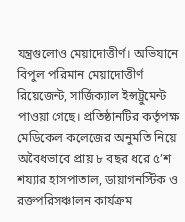যন্ত্রগুলোও মেয়াদোত্তীর্ণ। অভিযানে বিপুল পরিমান মেয়াদোত্তীর্ণ রিয়েজেন্ট, সার্জিক্যাল ইন্সট্রুমেন্ট পাওয়া গেছে। প্রতিষ্ঠানটির কর্তৃপক্ষ মেডিকেল কলেজের অনুমতি নিয়ে অবৈধভাবে প্রায় ৮ বছর ধরে ৫’শ শয্যার হাসপাতাল, ডায়াগনস্টিক ও রক্তপরিসঞ্চালন কার্যক্রম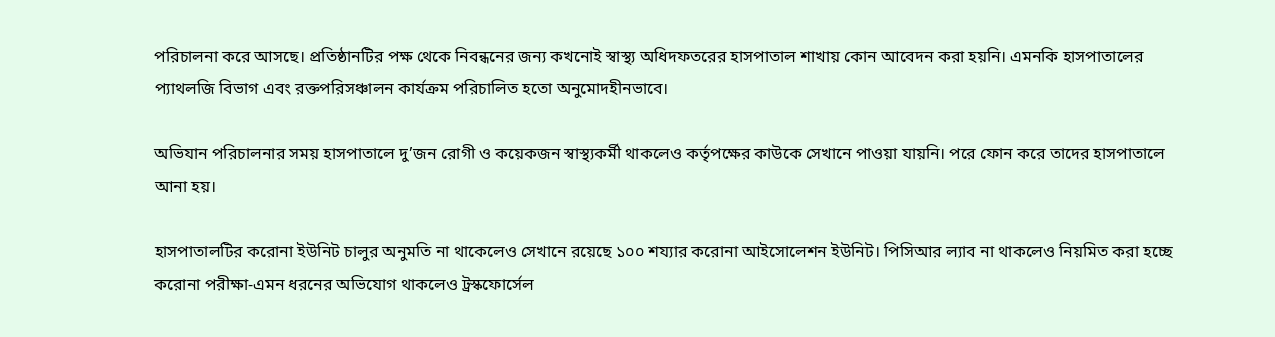পরিচালনা করে আসছে। প্রতিষ্ঠানটির পক্ষ থেকে নিবন্ধনের জন্য কখনোই স্বাস্থ্য অধিদফতরের হাসপাতাল শাখায় কোন আবেদন করা হয়নি। এমনকি হাসপাতালের প্যাথলজি বিভাগ এবং রক্তপরিসঞ্চালন কার্যক্রম পরিচালিত হতো অনুমোদহীনভাবে।

অভিযান পরিচালনার সময় হাসপাতালে দু’জন রোগী ও কয়েকজন স্বাস্থ্যকর্মী থাকলেও কর্তৃপক্ষের কাউকে সেখানে পাওয়া যায়নি। পরে ফোন করে তাদের হাসপাতালে আনা হয়।

হাসপাতালটির করোনা ইউনিট চালুর অনুমতি না থাকেলেও সেখানে রয়েছে ১০০ শয্যার করোনা আইসোলেশন ইউনিট। পিসিআর ল্যাব না থাকলেও নিয়মিত করা হচ্ছে করোনা পরীক্ষা-এমন ধরনের অভিযোগ থাকলেও ট্রস্কফোর্সেল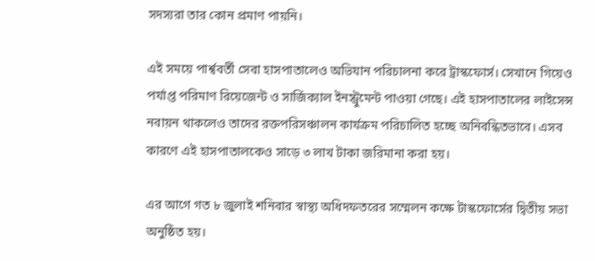সদস্যরা তার কোন প্রমাণ পায়নি।

এই সময়ে পার্শ্ববর্তী সেবা হাসপাতালেও অভিযান পরিচালনা করে ট্রাস্কফোর্স। সেখানে গিয়েও পর্যাপ্ত পরিমাণ রিয়েজেন্ট ও সার্জিক্যাল ইনস্ট্রুমেন্ট পাওয়া গেছে। এই হাসপাতালের লাইসেন্স নবায়ন থাকলেও তাদের রক্তপরিসঞ্চালন কার্যক্রম পরিচালিত হচ্ছে অনিবন্ধিতভাবে। এসব কারণে এই হাসপাতালকেও সাড়ে ৩ লাখ টাকা জরিমানা করা হয়।

এর আগে গত ৮ জুলাই শনিবার স্বাস্থ্য অধিদফতরের সম্মেলন কক্ষে টাস্কফোর্সের দ্বিতীয় সভা অনুষ্ঠিত হয়।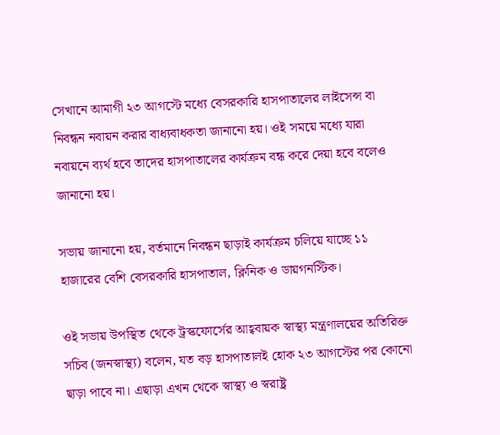সেখানে আমাগী ২৩ আগস্টে মধ্যে বেসরকারি হাসপাতালের লাইসেন্স বা নিবন্ধন নবায়ন করার বাধ্যবাধকতা জানানো হয়। ওই সময়ে মধ্যে যারা নবায়নে ব্যর্থ হবে তাদের হাসপাতালের কার্যক্রম বন্ধ করে দেয়া হবে বলেও জানানো হয়।

সভায় জানানো হয়, বর্তমানে নিবন্ধন ছাড়াই কার্যক্রম চলিয়ে যাচ্ছে ১১ হাজারের বেশি বেসরকারি হাসপাতাল, ক্লিনিক ও ডায়গনস্টিক।

ওই সভায় উপস্থিত থেকে ট্রস্কফোর্সের আহ্ববায়ক স্বাস্থ্য মন্ত্রণালয়ের অতিরিক্ত সচিব (জনস্বাস্থ্য) বলেন, যত বড় হাসপাতালই হোক ২৩ আগস্টের পর কোনো ছাড়া পাবে না। এছাড়া এখন থেকে স্বাস্থ্য ও স্বরাষ্ট্র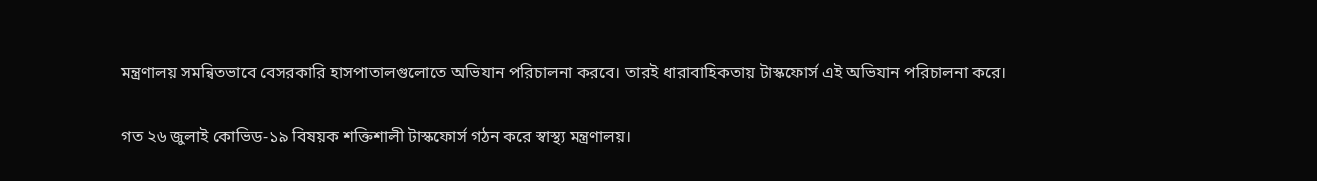মন্ত্রণালয় সমন্বিতভাবে বেসরকারি হাসপাতালগুলোতে অভিযান পরিচালনা করবে। তারই ধারাবাহিকতায় টাস্কফোর্স এই অভিযান পরিচালনা করে।

গত ২৬ জুলাই কোভিড-১৯ বিষয়ক শক্তিশালী টাস্কফোর্স গঠন করে স্বাস্থ্য মন্ত্রণালয়।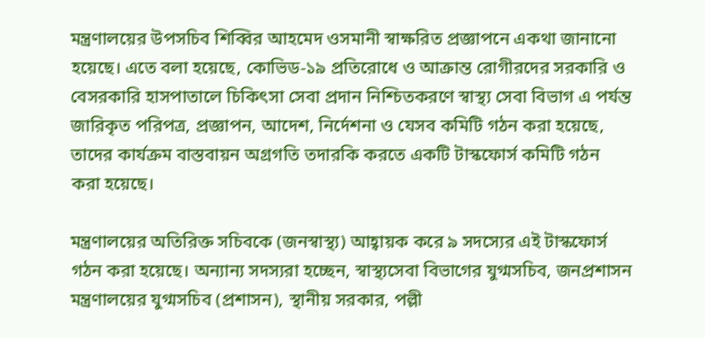মন্ত্রণালয়ের উপসচিব শিব্বির আহমেদ ওসমানী স্বাক্ষরিত প্রজ্ঞাপনে একথা জানানো হয়েছে। এতে বলা হয়েছে, কোভিড-১৯ প্রতিরোধে ও আক্রান্ত রোগীরদের সরকারি ও বেসরকারি হাসপাতালে চিকিৎসা সেবা প্রদান নিশ্চিতকরণে স্বাস্থ্য সেবা বিভাগ এ পর্যন্ত জারিকৃত পরিপত্র, প্রজ্ঞাপন, আদেশ, নির্দেশনা ও যেসব কমিটি গঠন করা হয়েছে, তাদের কার্যক্রম বাস্তবায়ন অগ্রগতি তদারকি করতে একটি টাস্কফোর্স কমিটি গঠন করা হয়েছে।

মন্ত্রণালয়ের অতিরিক্ত সচিবকে (জনস্বাস্থ্য) আহ্বায়ক করে ৯ সদস্যের এই টাস্কফোর্স গঠন করা হয়েছে। অন্যান্য সদস্যরা হচ্ছেন, স্বাস্থ্যসেবা বিভাগের যুগ্মসচিব, জনপ্রশাসন মন্ত্রণালয়ের যুগ্মসচিব (প্রশাসন), স্থানীয় সরকার, পল্লী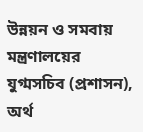উন্নয়ন ও সমবায় মন্ত্রণালয়ের যুগ্মসচিব (প্রশাসন), অর্থ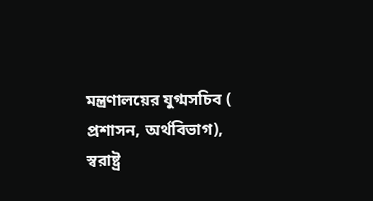মন্ত্রণালয়ের যুগ্মসচিব ( প্রশাসন, অর্থবিভাগ), স্বরাষ্ট্র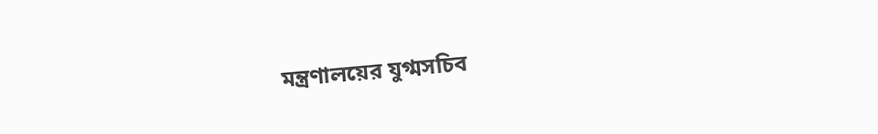মন্ত্রণালয়ের যুগ্মসচিব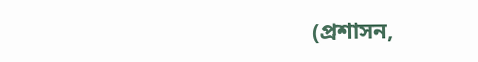(প্রশাসন,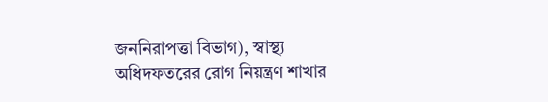জননিরাপত্তা বিভাগ), স্বাস্থ্য অধিদফতরের রোগ নিয়ন্ত্রণ শাখার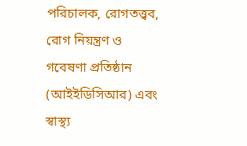পরিচালক, রোগতত্ত্বব, রোগ নিয়ন্ত্রণ ও গবেষণা প্রতিষ্ঠান (আইইডিসিআর) এবং স্বাস্থ্য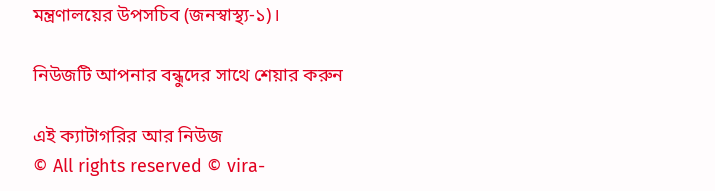মন্ত্রণালয়ের উপসচিব (জনস্বাস্থ্য-১)।

নিউজটি আপনার বন্ধুদের সাথে শেয়ার করুন

এই ক্যাটাগরির আর নিউজ
© All rights reserved © vira-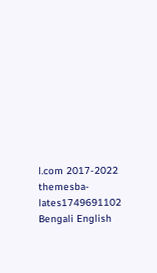l.com 2017-2022
themesba-lates1749691102
Bengali English